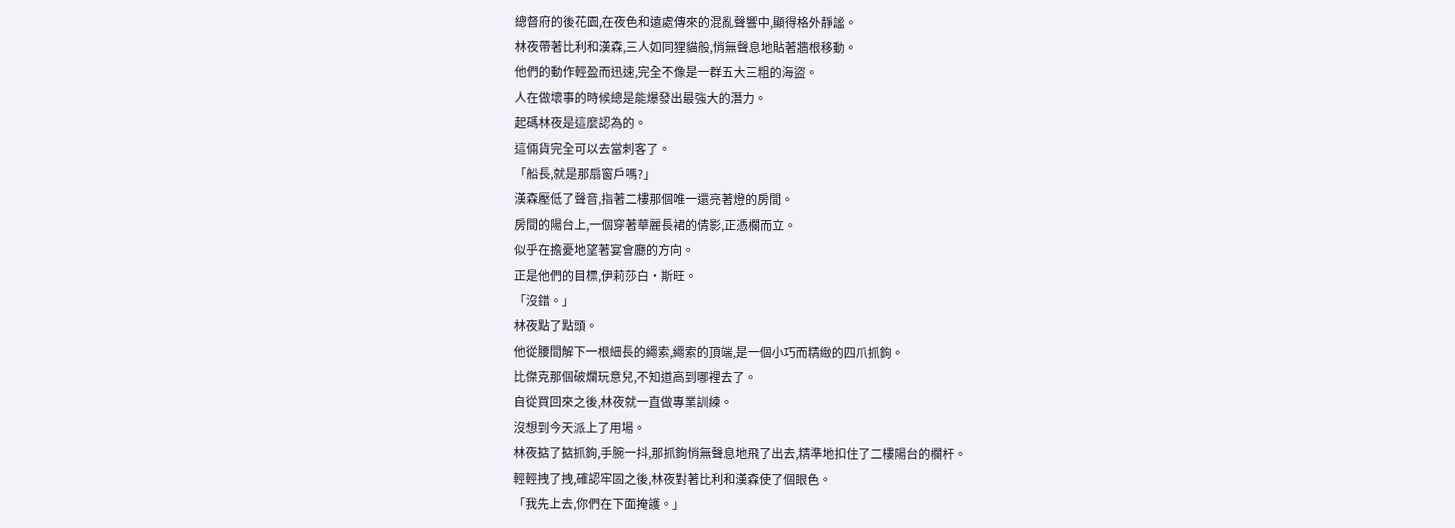總督府的後花園,在夜色和遠處傳來的混亂聲響中,顯得格外靜謐。
林夜帶著比利和漢森,三人如同狸貓般,悄無聲息地貼著牆根移動。
他們的動作輕盈而迅速,完全不像是一群五大三粗的海盜。
人在做壞事的時候總是能爆發出最強大的潛力。
起碼林夜是這麼認為的。
這倆貨完全可以去當刺客了。
「船長,就是那扇窗戶嗎?」
漢森壓低了聲音,指著二樓那個唯一還亮著燈的房間。
房間的陽台上,一個穿著華麗長裙的倩影,正憑欄而立。
似乎在擔憂地望著宴會廳的方向。
正是他們的目標,伊莉莎白·斯旺。
「沒錯。」
林夜點了點頭。
他從腰間解下一根細長的繩索,繩索的頂端,是一個小巧而精緻的四爪抓鉤。
比傑克那個破爛玩意兒,不知道高到哪裡去了。
自從買回來之後,林夜就一直做專業訓練。
沒想到今天派上了用場。
林夜掂了掂抓鉤,手腕一抖,那抓鉤悄無聲息地飛了出去,精準地扣住了二樓陽台的欄杆。
輕輕拽了拽,確認牢固之後,林夜對著比利和漢森使了個眼色。
「我先上去,你們在下面掩護。」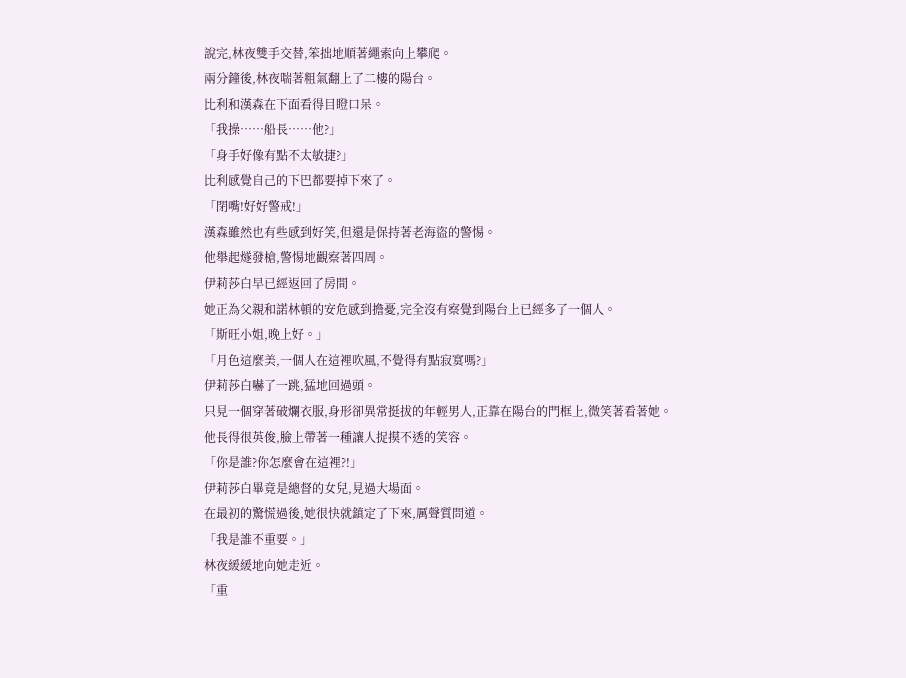說完,林夜雙手交替,笨拙地順著繩索向上攀爬。
兩分鐘後,林夜喘著粗氣翻上了二樓的陽台。
比利和漢森在下面看得目瞪口呆。
「我操……船長……他?」
「身手好像有點不太敏捷?」
比利感覺自己的下巴都要掉下來了。
「閉嘴!好好警戒!」
漢森雖然也有些感到好笑,但還是保持著老海盜的警惕。
他舉起燧發槍,警惕地觀察著四周。
伊莉莎白早已經返回了房間。
她正為父親和諾林頓的安危感到擔憂,完全沒有察覺到陽台上已經多了一個人。
「斯旺小姐,晚上好。」
「月色這麼美,一個人在這裡吹風,不覺得有點寂寞嗎?」
伊莉莎白嚇了一跳,猛地回過頭。
只見一個穿著破爛衣服,身形卻異常挺拔的年輕男人,正靠在陽台的門框上,微笑著看著她。
他長得很英俊,臉上帶著一種讓人捉摸不透的笑容。
「你是誰?你怎麼會在這裡?!」
伊莉莎白畢竟是總督的女兒,見過大場面。
在最初的驚慌過後,她很快就鎮定了下來,厲聲質問道。
「我是誰不重要。」
林夜緩緩地向她走近。
「重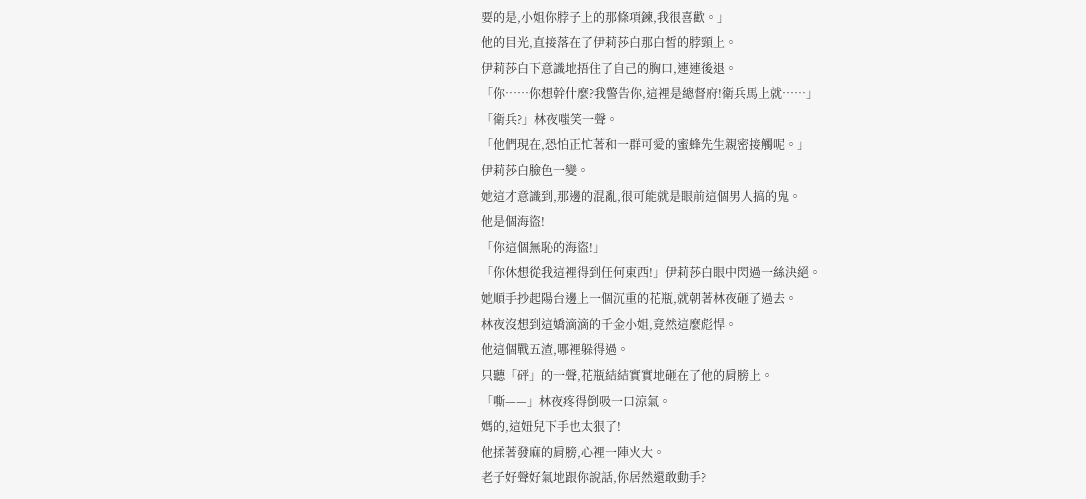要的是,小姐你脖子上的那條項鍊,我很喜歡。」
他的目光,直接落在了伊莉莎白那白皙的脖頸上。
伊莉莎白下意識地捂住了自己的胸口,連連後退。
「你……你想幹什麼?我警告你,這裡是總督府!衛兵馬上就……」
「衛兵?」林夜嗤笑一聲。
「他們現在,恐怕正忙著和一群可愛的蜜蜂先生親密接觸呢。」
伊莉莎白臉色一變。
她這才意識到,那邊的混亂,很可能就是眼前這個男人搞的鬼。
他是個海盜!
「你這個無恥的海盜!」
「你休想從我這裡得到任何東西!」伊莉莎白眼中閃過一絲決絕。
她順手抄起陽台邊上一個沉重的花瓶,就朝著林夜砸了過去。
林夜沒想到這嬌滴滴的千金小姐,竟然這麼彪悍。
他這個戰五渣,哪裡躲得過。
只聽「砰」的一聲,花瓶結結實實地砸在了他的肩膀上。
「嘶——」林夜疼得倒吸一口涼氣。
媽的,這妞兒下手也太狠了!
他揉著發麻的肩膀,心裡一陣火大。
老子好聲好氣地跟你說話,你居然還敢動手?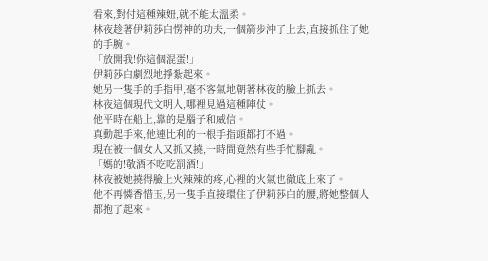看來,對付這種辣妞,就不能太溫柔。
林夜趁著伊莉莎白愣神的功夫,一個箭步沖了上去,直接抓住了她的手腕。
「放開我!你這個混蛋!」
伊莉莎白劇烈地掙紮起來。
她另一隻手的手指甲,毫不客氣地朝著林夜的臉上抓去。
林夜這個現代文明人,哪裡見過這種陣仗。
他平時在船上,靠的是腦子和威信。
真動起手來,他連比利的一根手指頭都打不過。
現在被一個女人又抓又撓,一時間竟然有些手忙腳亂。
「媽的!敬酒不吃吃罰酒!」
林夜被她撓得臉上火辣辣的疼,心裡的火氣也徹底上來了。
他不再憐香惜玉,另一隻手直接環住了伊莉莎白的腰,將她整個人都抱了起來。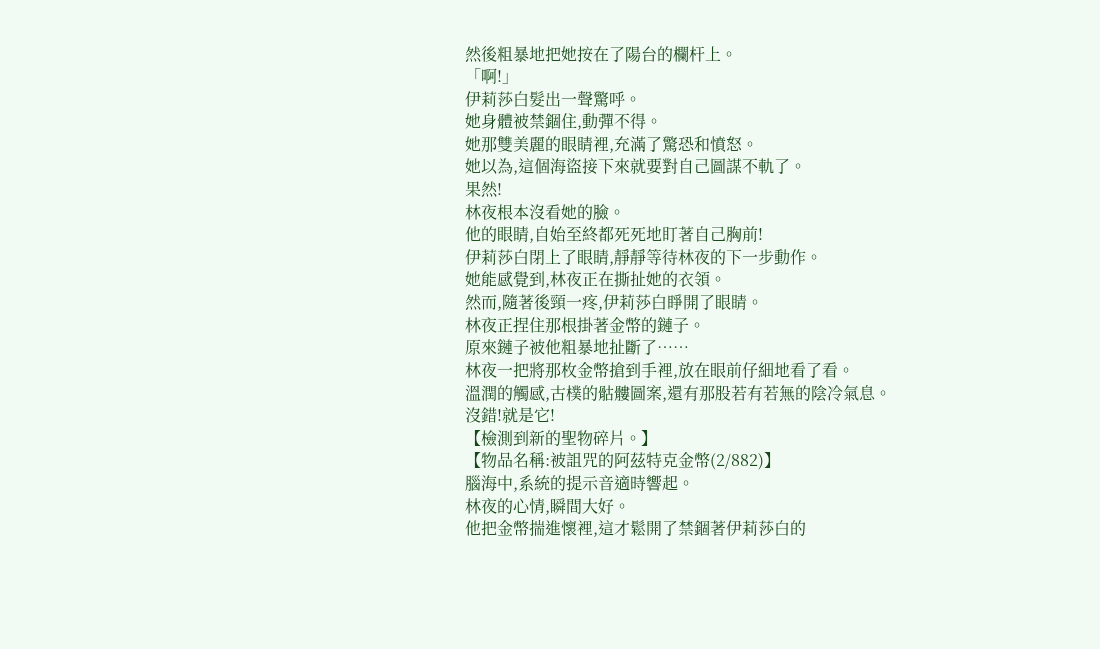然後粗暴地把她按在了陽台的欄杆上。
「啊!」
伊莉莎白髮出一聲驚呼。
她身體被禁錮住,動彈不得。
她那雙美麗的眼睛裡,充滿了驚恐和憤怒。
她以為,這個海盜接下來就要對自己圖謀不軌了。
果然!
林夜根本沒看她的臉。
他的眼睛,自始至終都死死地盯著自己胸前!
伊莉莎白閉上了眼睛,靜靜等待林夜的下一步動作。
她能感覺到,林夜正在撕扯她的衣領。
然而,隨著後頸一疼,伊莉莎白睜開了眼睛。
林夜正捏住那根掛著金幣的鏈子。
原來鏈子被他粗暴地扯斷了……
林夜一把將那枚金幣搶到手裡,放在眼前仔細地看了看。
溫潤的觸感,古樸的骷髏圖案,還有那股若有若無的陰冷氣息。
沒錯!就是它!
【檢測到新的聖物碎片。】
【物品名稱:被詛咒的阿茲特克金幣(2/882)】
腦海中,系統的提示音適時響起。
林夜的心情,瞬間大好。
他把金幣揣進懷裡,這才鬆開了禁錮著伊莉莎白的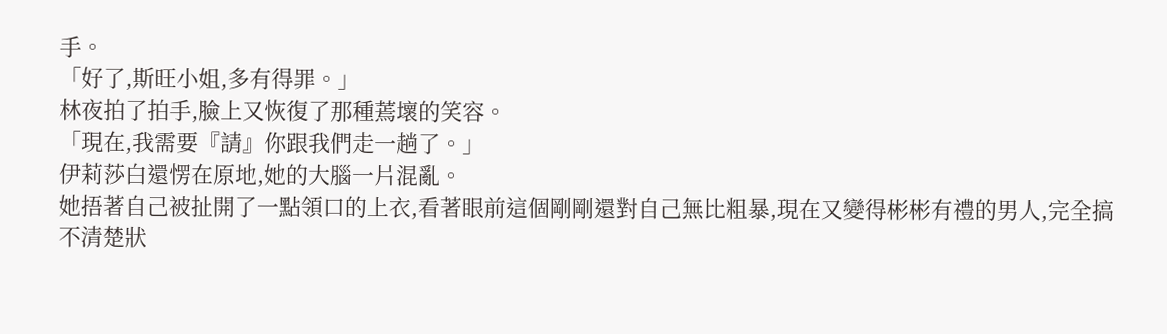手。
「好了,斯旺小姐,多有得罪。」
林夜拍了拍手,臉上又恢復了那種蔫壞的笑容。
「現在,我需要『請』你跟我們走一趟了。」
伊莉莎白還愣在原地,她的大腦一片混亂。
她捂著自己被扯開了一點領口的上衣,看著眼前這個剛剛還對自己無比粗暴,現在又變得彬彬有禮的男人,完全搞不清楚狀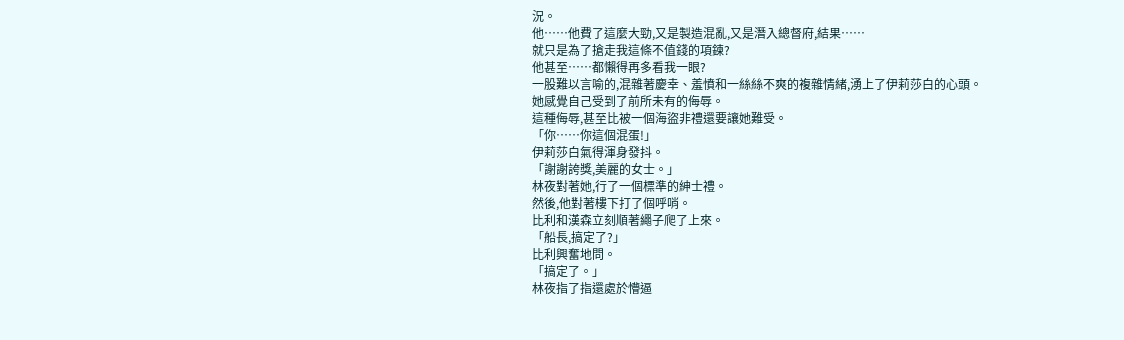況。
他……他費了這麼大勁,又是製造混亂,又是潛入總督府,結果……
就只是為了搶走我這條不值錢的項鍊?
他甚至……都懶得再多看我一眼?
一股難以言喻的,混雜著慶幸、羞憤和一絲絲不爽的複雜情緒,湧上了伊莉莎白的心頭。
她感覺自己受到了前所未有的侮辱。
這種侮辱,甚至比被一個海盜非禮還要讓她難受。
「你……你這個混蛋!」
伊莉莎白氣得渾身發抖。
「謝謝誇獎,美麗的女士。」
林夜對著她,行了一個標準的紳士禮。
然後,他對著樓下打了個呼哨。
比利和漢森立刻順著繩子爬了上來。
「船長,搞定了?」
比利興奮地問。
「搞定了。」
林夜指了指還處於懵逼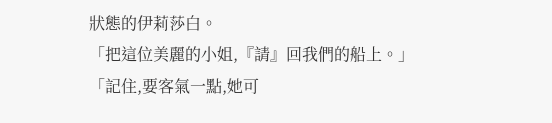狀態的伊莉莎白。
「把這位美麗的小姐,『請』回我們的船上。」
「記住,要客氣一點,她可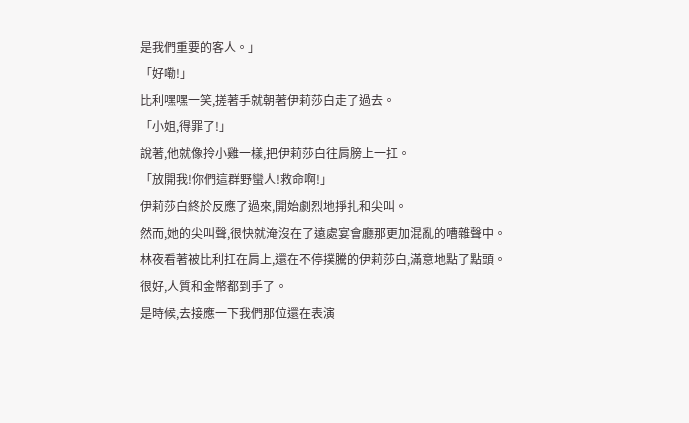是我們重要的客人。」
「好嘞!」
比利嘿嘿一笑,搓著手就朝著伊莉莎白走了過去。
「小姐,得罪了!」
說著,他就像拎小雞一樣,把伊莉莎白往肩膀上一扛。
「放開我!你們這群野蠻人!救命啊!」
伊莉莎白終於反應了過來,開始劇烈地掙扎和尖叫。
然而,她的尖叫聲,很快就淹沒在了遠處宴會廳那更加混亂的嘈雜聲中。
林夜看著被比利扛在肩上,還在不停撲騰的伊莉莎白,滿意地點了點頭。
很好,人質和金幣都到手了。
是時候,去接應一下我們那位還在表演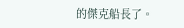的傑克船長了。